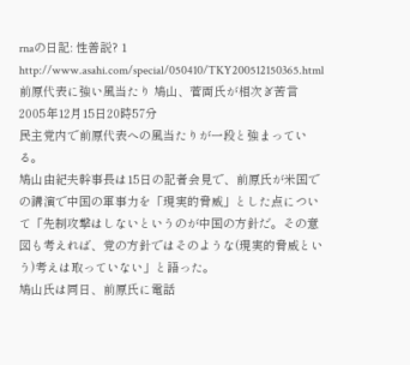rnaの日記: 性善説? 1
http://www.asahi.com/special/050410/TKY200512150365.html
前原代表に強い風当たり 鳩山、菅両氏が相次ぎ苦言
2005年12月15日20時57分
民主党内で前原代表への風当たりが一段と強まっている。
鳩山由紀夫幹事長は15日の記者会見で、前原氏が米国での講演で中国の軍事力を「現実的脅威」とした点について「先制攻撃はしないというのが中国の方針だ。その意図も考えれば、党の方針ではそのような(現実的脅威という)考えは取っていない」と語った。
鳩山氏は同日、前原氏に電話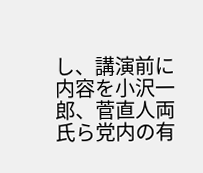し、講演前に内容を小沢一郎、菅直人両氏ら党内の有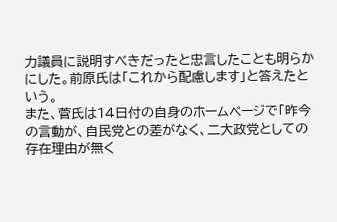力議員に説明すべきだったと忠言したことも明らかにした。前原氏は「これから配慮します」と答えたという。
また、菅氏は14日付の自身のホームページで「昨今の言動が、自民党との差がなく、二大政党としての存在理由が無く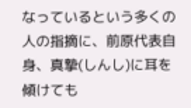なっているという多くの人の指摘に、前原代表自身、真摯(しんし)に耳を傾けても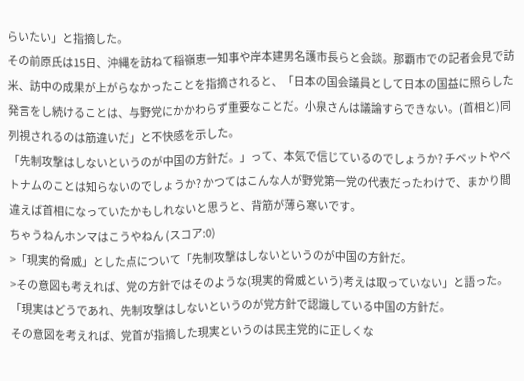らいたい」と指摘した。
その前原氏は15日、沖縄を訪ねて稲嶺恵一知事や岸本建男名護市長らと会談。那覇市での記者会見で訪米、訪中の成果が上がらなかったことを指摘されると、「日本の国会議員として日本の国益に照らした発言をし続けることは、与野党にかかわらず重要なことだ。小泉さんは議論すらできない。(首相と)同列視されるのは筋違いだ」と不快感を示した。
「先制攻撃はしないというのが中国の方針だ。」って、本気で信じているのでしょうか? チベットやベトナムのことは知らないのでしょうか? かつてはこんな人が野党第一党の代表だったわけで、まかり間違えば首相になっていたかもしれないと思うと、背筋が薄ら寒いです。
ちゃうねんホンマはこうやねん (スコア:0)
>「現実的脅威」とした点について「先制攻撃はしないというのが中国の方針だ。
>その意図も考えれば、党の方針ではそのような(現実的脅威という)考えは取っていない」と語った。
「現実はどうであれ、先制攻撃はしないというのが党方針で認識している中国の方針だ。
その意図を考えれば、党首が指摘した現実というのは民主党的に正しくな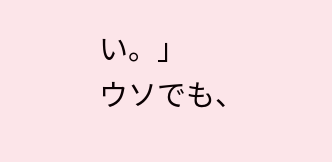い。」
ウソでも、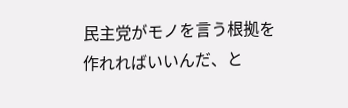民主党がモノを言う根拠を作れればいいんだ、と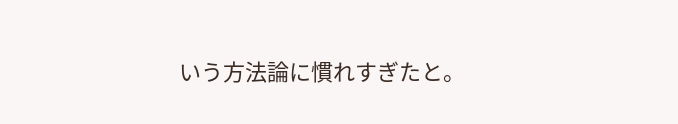いう方法論に慣れすぎたと。